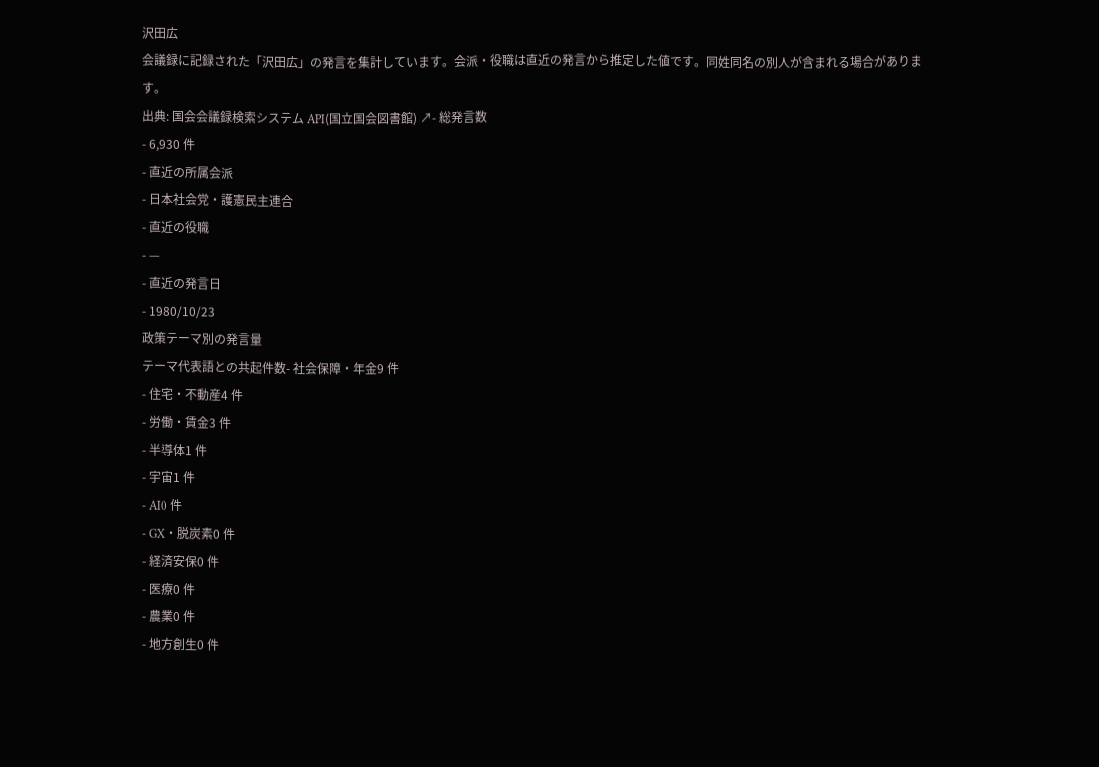沢田広
会議録に記録された「沢田広」の発言を集計しています。会派・役職は直近の発言から推定した値です。同姓同名の別人が含まれる場合があります。
出典: 国会会議録検索システム API(国立国会図書館) ↗- 総発言数
- 6,930 件
- 直近の所属会派
- 日本社会党・護憲民主連合
- 直近の役職
- —
- 直近の発言日
- 1980/10/23
政策テーマ別の発言量
テーマ代表語との共起件数- 社会保障・年金9 件
- 住宅・不動産4 件
- 労働・賃金3 件
- 半導体1 件
- 宇宙1 件
- AI0 件
- GX・脱炭素0 件
- 経済安保0 件
- 医療0 件
- 農業0 件
- 地方創生0 件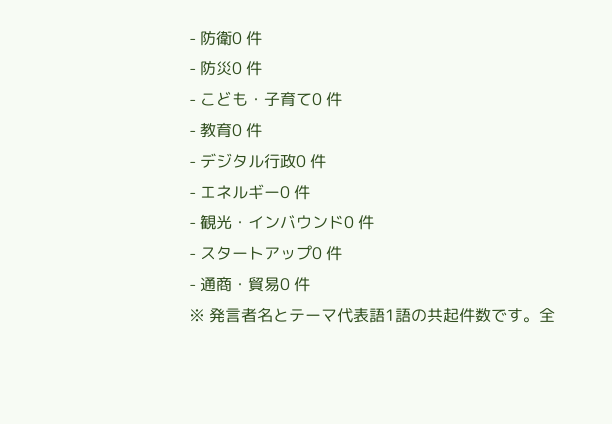- 防衛0 件
- 防災0 件
- こども・子育て0 件
- 教育0 件
- デジタル行政0 件
- エネルギー0 件
- 観光・インバウンド0 件
- スタートアップ0 件
- 通商・貿易0 件
※ 発言者名とテーマ代表語1語の共起件数です。全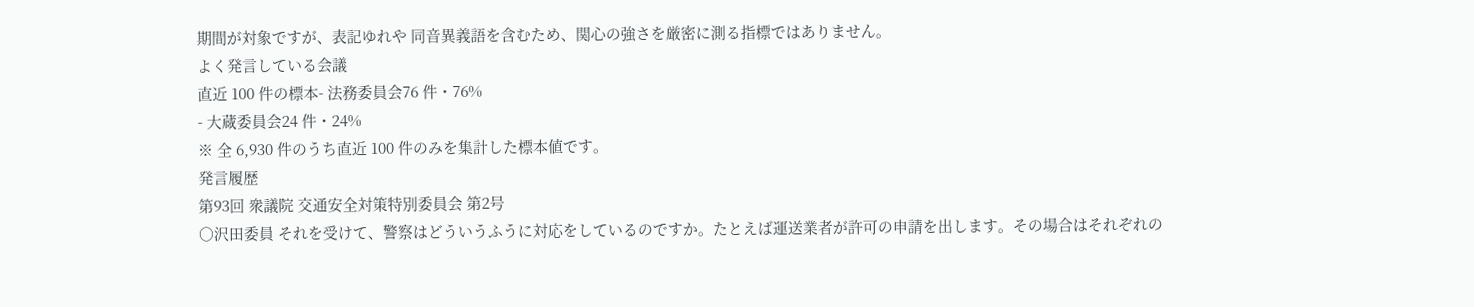期間が対象ですが、表記ゆれや 同音異義語を含むため、関心の強さを厳密に測る指標ではありません。
よく発言している会議
直近 100 件の標本- 法務委員会76 件・76%
- 大蔵委員会24 件・24%
※ 全 6,930 件のうち直近 100 件のみを集計した標本値です。
発言履歴
第93回 衆議院 交通安全対策特別委員会 第2号
○沢田委員 それを受けて、警察はどういうふうに対応をしているのですか。たとえば運送業者が許可の申請を出します。その場合はそれぞれの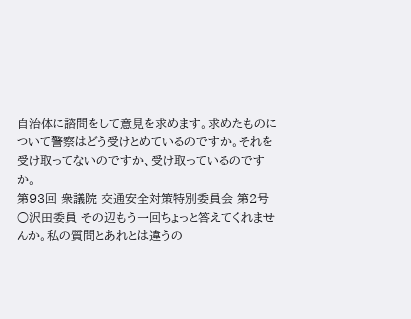自治体に諮問をして意見を求めます。求めたものについて警察はどう受けとめているのですか。それを受け取ってないのですか、受け取っているのですか。
第93回 衆議院 交通安全対策特別委員会 第2号
○沢田委員 その辺もう一回ちょっと答えてくれませんか。私の質問とあれとは違うの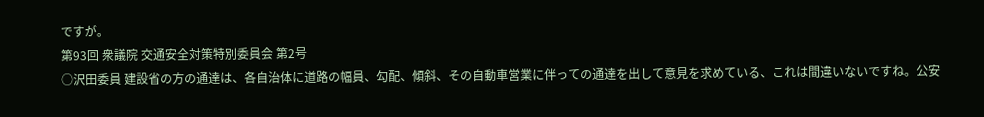ですが。
第93回 衆議院 交通安全対策特別委員会 第2号
○沢田委員 建設省の方の通達は、各自治体に道路の幅員、勾配、傾斜、その自動車営業に伴っての通達を出して意見を求めている、これは間違いないですね。公安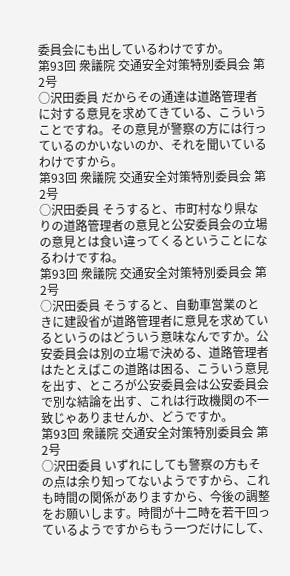委員会にも出しているわけですか。
第93回 衆議院 交通安全対策特別委員会 第2号
○沢田委員 だからその通達は道路管理者に対する意見を求めてきている、こういうことですね。その意見が警察の方には行っているのかいないのか、それを聞いているわけですから。
第93回 衆議院 交通安全対策特別委員会 第2号
○沢田委員 そうすると、市町村なり県なりの道路管理者の意見と公安委員会の立場の意見とは食い違ってくるということになるわけですね。
第93回 衆議院 交通安全対策特別委員会 第2号
○沢田委員 そうすると、自動車営業のときに建設省が道路管理者に意見を求めているというのはどういう意味なんですか。公安委員会は別の立場で決める、道路管理者はたとえばこの道路は困る、こういう意見を出す、ところが公安委員会は公安委員会で別な結論を出す、これは行政機関の不一致じゃありませんか、どうですか。
第93回 衆議院 交通安全対策特別委員会 第2号
○沢田委員 いずれにしても警察の方もその点は余り知ってないようですから、これも時間の関係がありますから、今後の調整をお願いします。時間が十二時を若干回っているようですからもう一つだけにして、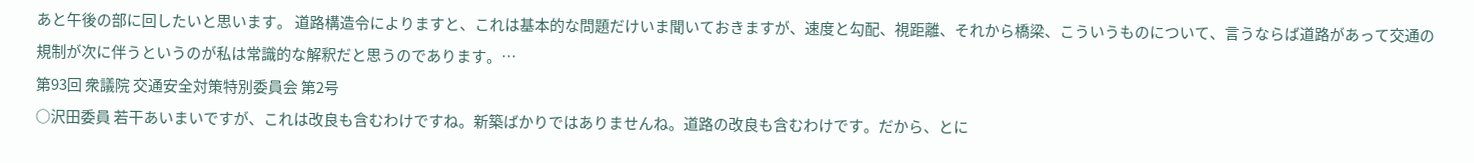あと午後の部に回したいと思います。 道路構造令によりますと、これは基本的な問題だけいま聞いておきますが、速度と勾配、視距離、それから橋梁、こういうものについて、言うならば道路があって交通の規制が次に伴うというのが私は常識的な解釈だと思うのであります。…
第93回 衆議院 交通安全対策特別委員会 第2号
○沢田委員 若干あいまいですが、これは改良も含むわけですね。新築ばかりではありませんね。道路の改良も含むわけです。だから、とに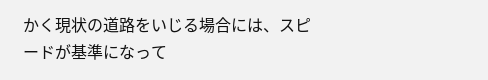かく現状の道路をいじる場合には、スピードが基準になって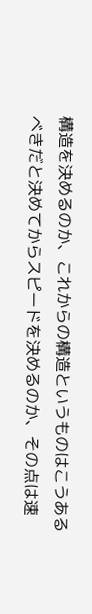構造を決めるのか、これからの構造というものはこうあるべきだと決めてからスピードを決めるのか、その点は速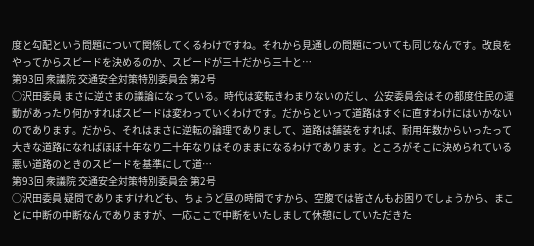度と勾配という問題について関係してくるわけですね。それから見通しの問題についても同じなんです。改良をやってからスピードを決めるのか、スピードが三十だから三十と…
第93回 衆議院 交通安全対策特別委員会 第2号
○沢田委員 まさに逆さまの議論になっている。時代は変転きわまりないのだし、公安委員会はその都度住民の運動があったり何かすればスピードは変わっていくわけです。だからといって道路はすぐに直すわけにはいかないのであります。だから、それはまさに逆転の論理でありまして、道路は舗装をすれば、耐用年数からいったって大きな道路になればほぼ十年なり二十年なりはそのままになるわけであります。ところがそこに決められている悪い道路のときのスピードを基準にして道…
第93回 衆議院 交通安全対策特別委員会 第2号
○沢田委員 疑問でありますけれども、ちょうど昼の時間ですから、空腹では皆さんもお困りでしょうから、まことに中断の中断なんでありますが、一応ここで中断をいたしまして休憩にしていただきた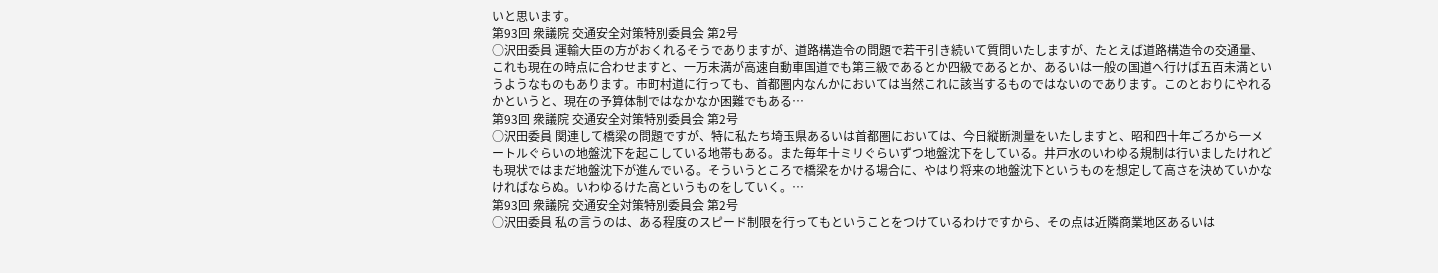いと思います。
第93回 衆議院 交通安全対策特別委員会 第2号
○沢田委員 運輸大臣の方がおくれるそうでありますが、道路構造令の問題で若干引き続いて質問いたしますが、たとえば道路構造令の交通量、これも現在の時点に合わせますと、一万未満が高速自動車国道でも第三級であるとか四級であるとか、あるいは一般の国道へ行けば五百未満というようなものもあります。市町村道に行っても、首都圏内なんかにおいては当然これに該当するものではないのであります。このとおりにやれるかというと、現在の予算体制ではなかなか困難でもある…
第93回 衆議院 交通安全対策特別委員会 第2号
○沢田委員 関連して橋梁の問題ですが、特に私たち埼玉県あるいは首都圏においては、今日縦断測量をいたしますと、昭和四十年ごろから一メートルぐらいの地盤沈下を起こしている地帯もある。また毎年十ミリぐらいずつ地盤沈下をしている。井戸水のいわゆる規制は行いましたけれども現状ではまだ地盤沈下が進んでいる。そういうところで橋梁をかける場合に、やはり将来の地盤沈下というものを想定して高さを決めていかなければならぬ。いわゆるけた高というものをしていく。…
第93回 衆議院 交通安全対策特別委員会 第2号
○沢田委員 私の言うのは、ある程度のスピード制限を行ってもということをつけているわけですから、その点は近隣商業地区あるいは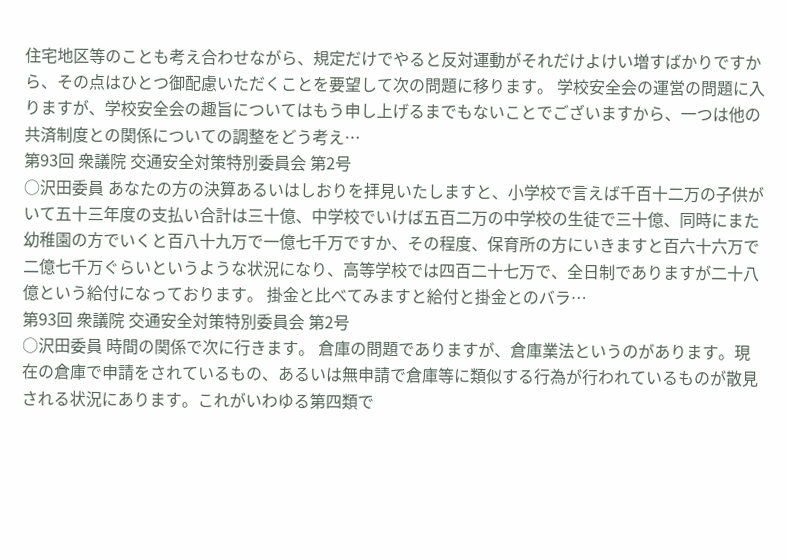住宅地区等のことも考え合わせながら、規定だけでやると反対運動がそれだけよけい増すばかりですから、その点はひとつ御配慮いただくことを要望して次の問題に移ります。 学校安全会の運営の問題に入りますが、学校安全会の趣旨についてはもう申し上げるまでもないことでございますから、一つは他の共済制度との関係についての調整をどう考え…
第93回 衆議院 交通安全対策特別委員会 第2号
○沢田委員 あなたの方の決算あるいはしおりを拝見いたしますと、小学校で言えば千百十二万の子供がいて五十三年度の支払い合計は三十億、中学校でいけば五百二万の中学校の生徒で三十億、同時にまた幼稚園の方でいくと百八十九万で一億七千万ですか、その程度、保育所の方にいきますと百六十六万で二億七千万ぐらいというような状況になり、高等学校では四百二十七万で、全日制でありますが二十八億という給付になっております。 掛金と比べてみますと給付と掛金とのバラ…
第93回 衆議院 交通安全対策特別委員会 第2号
○沢田委員 時間の関係で次に行きます。 倉庫の問題でありますが、倉庫業法というのがあります。現在の倉庫で申請をされているもの、あるいは無申請で倉庫等に類似する行為が行われているものが散見される状況にあります。これがいわゆる第四類で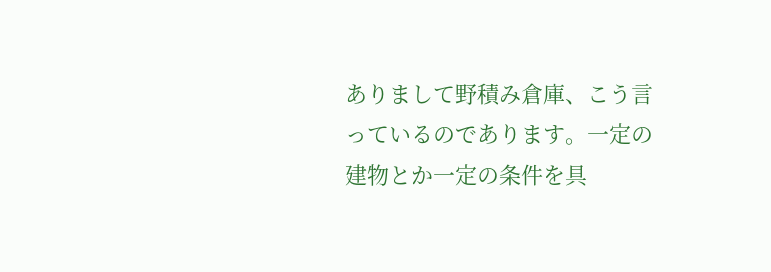ありまして野積み倉庫、こう言っているのであります。一定の建物とか一定の条件を具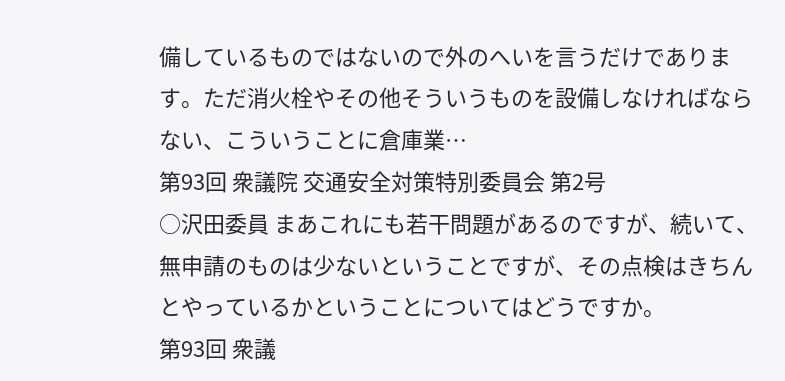備しているものではないので外のへいを言うだけであります。ただ消火栓やその他そういうものを設備しなければならない、こういうことに倉庫業…
第93回 衆議院 交通安全対策特別委員会 第2号
○沢田委員 まあこれにも若干問題があるのですが、続いて、無申請のものは少ないということですが、その点検はきちんとやっているかということについてはどうですか。
第93回 衆議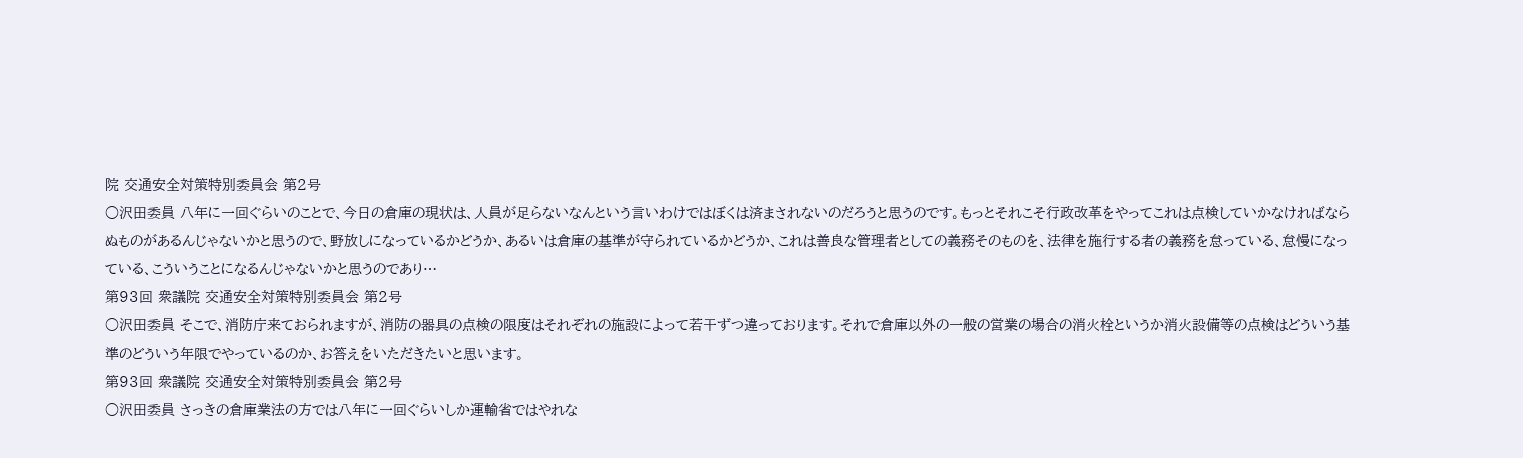院 交通安全対策特別委員会 第2号
○沢田委員 八年に一回ぐらいのことで、今日の倉庫の現状は、人員が足らないなんという言いわけではぼくは済まされないのだろうと思うのです。もっとそれこそ行政改革をやってこれは点検していかなければならぬものがあるんじゃないかと思うので、野放しになっているかどうか、あるいは倉庫の基準が守られているかどうか、これは善良な管理者としての義務そのものを、法律を施行する者の義務を怠っている、怠慢になっている、こういうことになるんじゃないかと思うのであり…
第93回 衆議院 交通安全対策特別委員会 第2号
○沢田委員 そこで、消防庁来ておられますが、消防の器具の点検の限度はそれぞれの施設によって若干ずつ違っております。それで倉庫以外の一般の営業の場合の消火栓というか消火設備等の点検はどういう基準のどういう年限でやっているのか、お答えをいただきたいと思います。
第93回 衆議院 交通安全対策特別委員会 第2号
○沢田委員 さっきの倉庫業法の方では八年に一回ぐらいしか運輸省ではやれな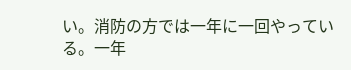い。消防の方では一年に一回やっている。一年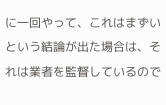に一回やって、これはまずいという結論が出た場合は、それは業者を監督しているので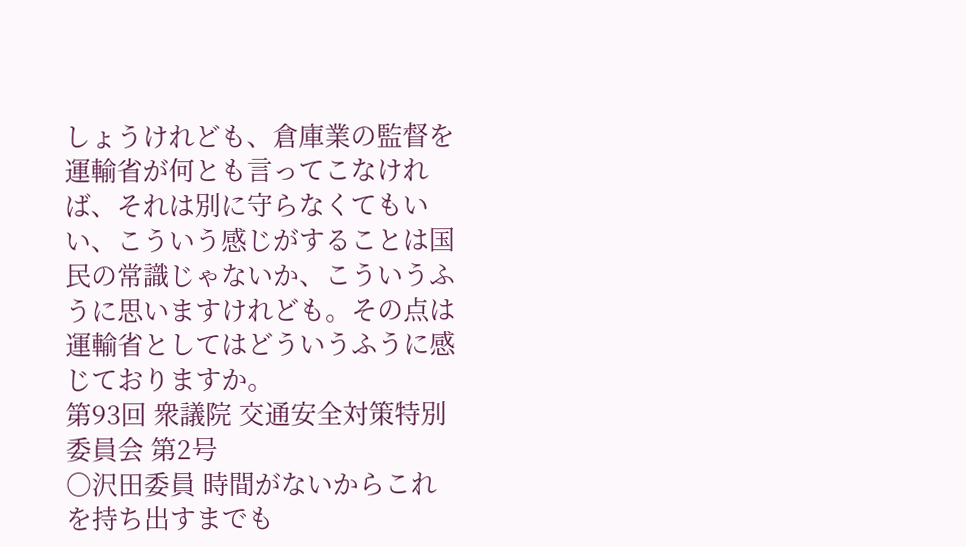しょうけれども、倉庫業の監督を運輸省が何とも言ってこなければ、それは別に守らなくてもいい、こういう感じがすることは国民の常識じゃないか、こういうふうに思いますけれども。その点は運輸省としてはどういうふうに感じておりますか。
第93回 衆議院 交通安全対策特別委員会 第2号
○沢田委員 時間がないからこれを持ち出すまでも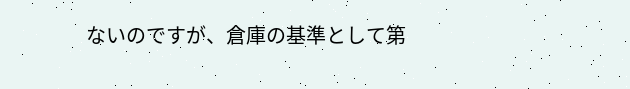ないのですが、倉庫の基準として第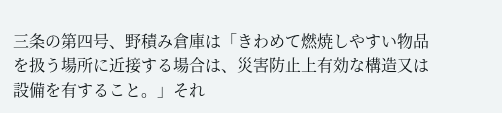三条の第四号、野積み倉庫は「きわめて燃焼しやすい物品を扱う場所に近接する場合は、災害防止上有効な構造又は設備を有すること。」それ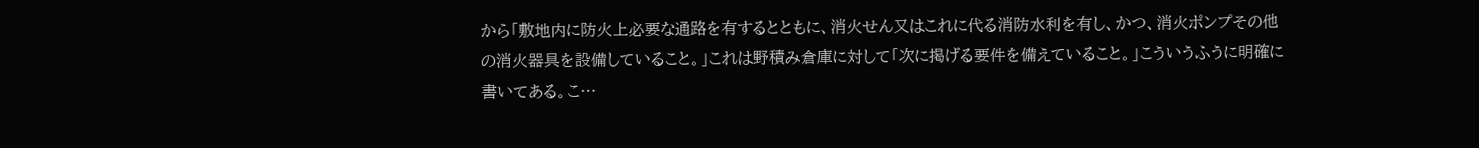から「敷地内に防火上必要な通路を有するとともに、消火せん又はこれに代る消防水利を有し、かつ、消火ポンプその他の消火器具を設備していること。」これは野積み倉庫に対して「次に掲げる要件を備えていること。」こういうふうに明確に書いてある。こ…